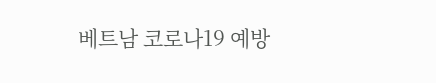베트남 코로나19 예방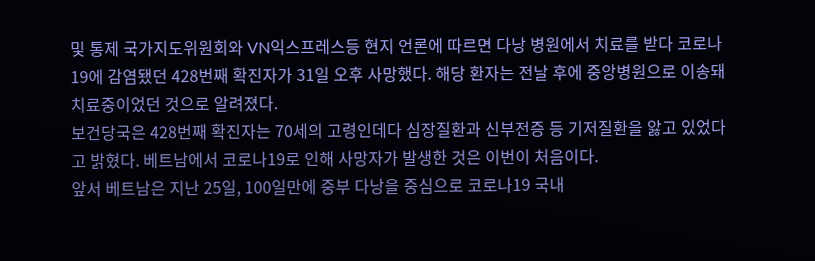및 통제 국가지도위원회와 VN익스프레스등 현지 언론에 따르면 다낭 병원에서 치료를 받다 코로나19에 감염됐던 428번째 확진자가 31일 오후 사망했다. 해당 환자는 전날 후에 중앙병원으로 이송돼 치료중이었던 것으로 알려졌다.
보건당국은 428번째 확진자는 70세의 고령인데다 심장질환과 신부전증 등 기저질환을 앓고 있었다고 밝혔다. 베트남에서 코로나19로 인해 사망자가 발생한 것은 이번이 처음이다.
앞서 베트남은 지난 25일, 100일만에 중부 다낭을 중심으로 코로나19 국내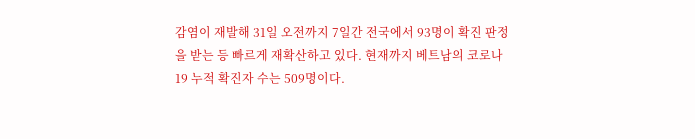감염이 재발해 31일 오전까지 7일간 전국에서 93명이 확진 판정을 받는 등 빠르게 재확산하고 있다. 현재까지 베트남의 코로나19 누적 확진자 수는 509명이다.